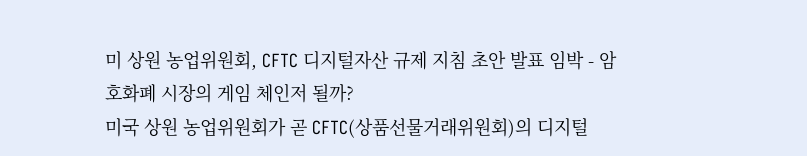미 상원 농업위원회, CFTC 디지털자산 규제 지침 초안 발표 임박 - 암호화폐 시장의 게임 체인저 될까?
미국 상원 농업위원회가 곧 CFTC(상품선물거래위원회)의 디지털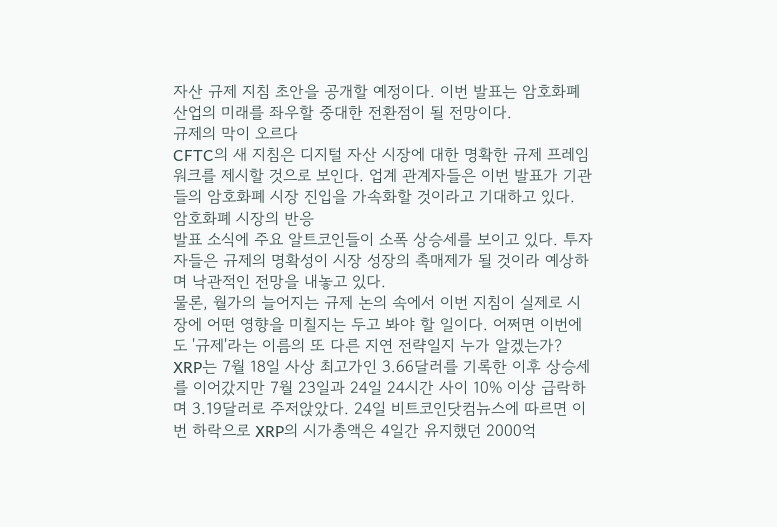자산 규제 지침 초안을 공개할 예정이다. 이번 발표는 암호화폐 산업의 미래를 좌우할 중대한 전환점이 될 전망이다.
규제의 막이 오르다
CFTC의 새 지침은 디지털 자산 시장에 대한 명확한 규제 프레임워크를 제시할 것으로 보인다. 업계 관계자들은 이번 발표가 기관들의 암호화폐 시장 진입을 가속화할 것이라고 기대하고 있다.
암호화폐 시장의 반응
발표 소식에 주요 알트코인들이 소폭 상승세를 보이고 있다. 투자자들은 규제의 명확성이 시장 성장의 촉매제가 될 것이라 예상하며 낙관적인 전망을 내놓고 있다.
물론, 월가의 늘어지는 규제 논의 속에서 이번 지침이 실제로 시장에 어떤 영향을 미칠지는 두고 봐야 할 일이다. 어쩌면 이번에도 '규제'라는 이름의 또 다른 지연 전략일지 누가 알겠는가?
XRP는 7월 18일 사상 최고가인 3.66달러를 기록한 이후 상승세를 이어갔지만 7월 23일과 24일 24시간 사이 10% 이상 급락하며 3.19달러로 주저앉았다. 24일 비트코인닷컴뉴스에 따르면 이번 하락으로 XRP의 시가총액은 4일간 유지했던 2000억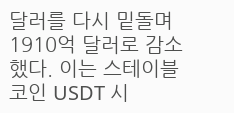달러를 다시 밑돌며 1910억 달러로 감소했다. 이는 스테이블코인 USDT 시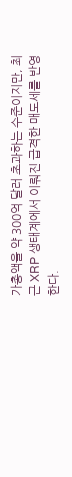가총액을 약 300억 달러 초과하는 수준이지만, 최근 XRP 생태계에서 이뤄진 급격한 매도세를 반영한다.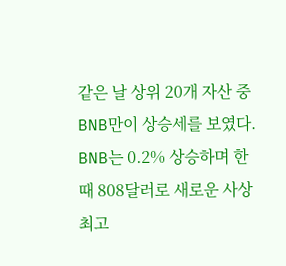같은 날 상위 20개 자산 중 BNB만이 상승세를 보였다. BNB는 0.2% 상승하며 한때 808달러로 새로운 사상 최고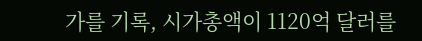가를 기록, 시가총액이 1120억 달러를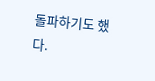돌파하기도 했다.